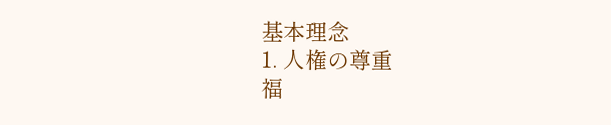基本理念
1. 人権の尊重
福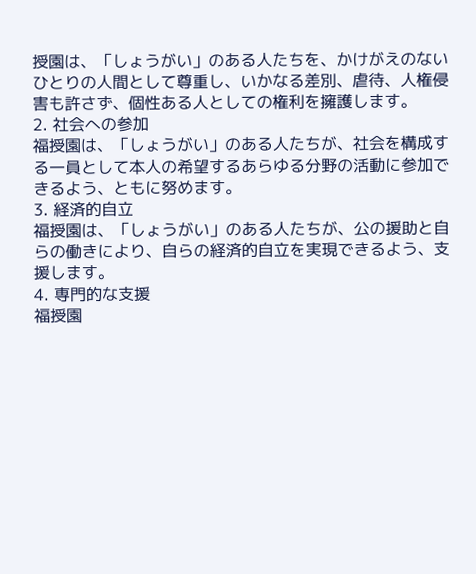授園は、「しょうがい」のある人たちを、かけがえのないひとりの人間として尊重し、いかなる差別、虐待、人権侵害も許さず、個性ある人としての権利を擁護します。
2. 社会への参加
福授園は、「しょうがい」のある人たちが、社会を構成する一員として本人の希望するあらゆる分野の活動に参加できるよう、ともに努めます。
3. 経済的自立
福授園は、「しょうがい」のある人たちが、公の援助と自らの働きにより、自らの経済的自立を実現できるよう、支援します。
4. 専門的な支援
福授園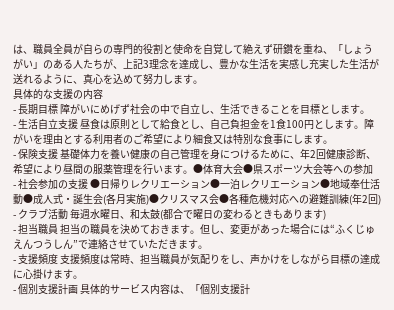は、職員全員が自らの専門的役割と使命を自覚して絶えず研鑽を重ね、「しょうがい」のある人たちが、上記3理念を達成し、豊かな生活を実感し充実した生活が送れるように、真心を込めて努力します。
具体的な支援の内容
- 長期目標 障がいにめげず社会の中で自立し、生活できることを目標とします。
- 生活自立支援 昼食は原則として給食とし、自己負担金を1食100円とします。障がいを理由とする利用者のご希望により細食又は特別な食事にします。
- 保険支援 基礎体力を養い健康の自己管理を身につけるために、年2回健康診断、希望により昼間の服薬管理を行います。●体育大会●県スポーツ大会等への参加
- 社会参加の支援 ●日帰りレクリエーション●一泊レクリエーション●地域奉仕活動●成人式・誕生会(各月実施)●クリスマス会●各種危機対応への避難訓練(年2回)
- クラブ活動 毎週水曜日、和太鼓(都合で曜日の変わるときもあります)
- 担当職員 担当の職員を決めておきます。但し、変更があった場合には“ふくじゅえんつうしん”で連絡させていただきます。
- 支援頻度 支援頻度は常時、担当職員が気配りをし、声かけをしながら目標の達成に心掛けます。
- 個別支援計画 具体的サービス内容は、「個別支援計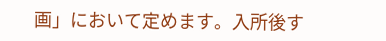画」において定めます。入所後す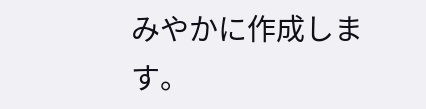みやかに作成します。